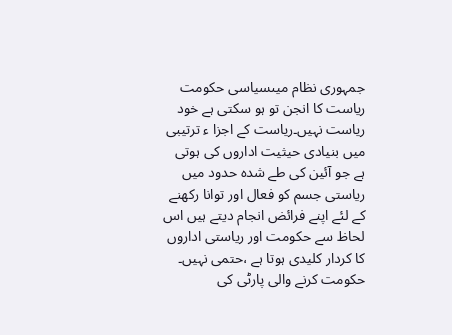جمہوری نظام میںسیاسی حکومت ریاست کا انجن تو ہو سکتی ہے خود ریاست نہیں۔ریاست کے اجزا ء ترتیبی میں بنیادی حیثیت اداروں کی ہوتی ہے جو آئین کی طے شدہ حدود میں ریاستی جسم کو فعال اور توانا رکھنے کے لئے اپنے فرائض انجام دیتے ہیں اس لحاظ سے حکومت اور ریاستی اداروں کا کردار کلیدی ہوتا ہے ،حتمی نہیں۔ حکومت کرنے والی پارٹی کی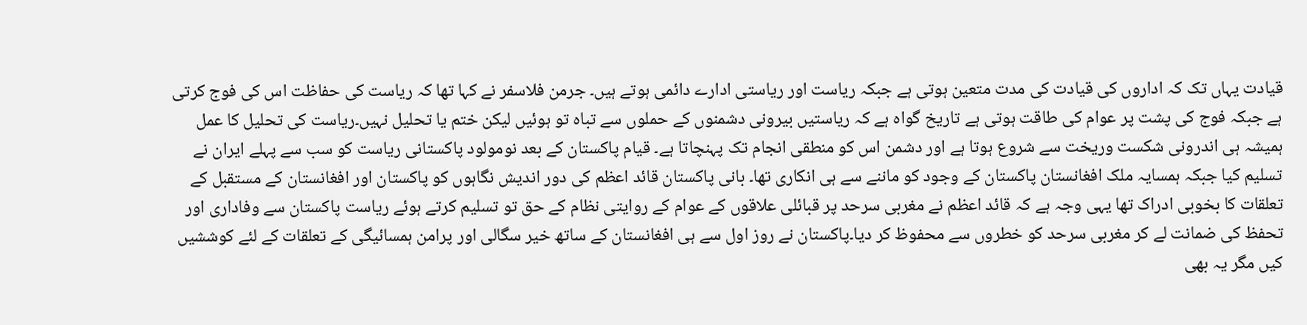قیادت یہاں تک کہ اداروں کی قیادت کی مدت متعین ہوتی ہے جبکہ ریاست اور ریاستی ادارے دائمی ہوتے ہیں۔ جرمن فلاسفر نے کہا تھا کہ ریاست کی حفاظت اس کی فوج کرتی ہے جبکہ فوج کی پشت پر عوام کی طاقت ہوتی ہے تاریخ گواہ ہے کہ ریاستیں بیرونی دشمنوں کے حملوں سے تباہ تو ہوئیں لیکن ختم یا تحلیل نہیں۔ریاست کی تحلیل کا عمل ہمیشہ ہی اندرونی شکست وریخت سے شروع ہوتا ہے اور دشمن اس کو منطقی انجام تک پہنچاتا ہے۔ قیام پاکستان کے بعد نومولود پاکستانی ریاست کو سب سے پہلے ایران نے تسلیم کیا جبکہ ہمسایہ ملک افغانستان پاکستان کے وجود کو ماننے سے ہی انکاری تھا۔ بانی پاکستان قائد اعظم کی دور اندیش نگاہوں کو پاکستان اور افغانستان کے مستقبل کے تعلقات کا بخوبی ادراک تھا یہی وجہ ہے کہ قائد اعظم نے مغربی سرحد پر قبائلی علاقوں کے عوام کے روایتی نظام کے حق تو تسلیم کرتے ہوئے ریاست پاکستان سے وفاداری اور تحفظ کی ضمانت لے کر مغربی سرحد کو خطروں سے محفوظ کر دیا۔پاکستان نے روز اول سے ہی افغانستان کے ساتھ خیر سگالی اور پرامن ہمسائیگی کے تعلقات کے لئے کوششیں کیں مگر یہ بھی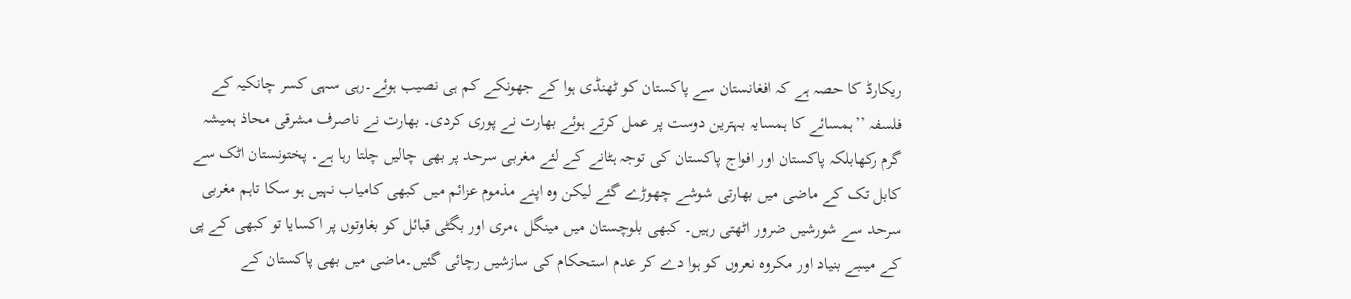ریکارڈ کا حصہ ہے کہ افغانستان سے پاکستان کو ٹھنڈی ہوا کے جھونکے کم ہی نصیب ہوئے۔رہی سہی کسر چانکیہ کے فلسفہ ’’ہمسائے کا ہمسایہ بہترین دوست پر عمل کرتے ہوئے بھارت نے پوری کردی۔ بھارت نے ناصرف مشرقی محاذ ہمیشہ گرم رکھابلکہ پاکستان اور افواج پاکستان کی توجہ ہٹانے کے لئے مغربی سرحد پر بھی چالیں چلتا رہا ہے۔ پختونستان اٹک سے کابل تک کے ماضی میں بھارتی شوشے چھوڑے گئے لیکن وہ اپنے مذموم عزائم میں کبھی کامیاب نہیں ہو سکا تاہم مغربی سرحد سے شورشیں ضرور اٹھتی رہیں۔ کبھی بلوچستان میں مینگل ،مری اور بگٹی قبائل کو بغاوتوں پر اکسایا تو کبھی کے پی کے میںبے بنیاد اور مکروہ نعروں کو ہوا دے کر عدم استحکام کی سازشیں رچائی گئیں۔ماضی میں بھی پاکستان کے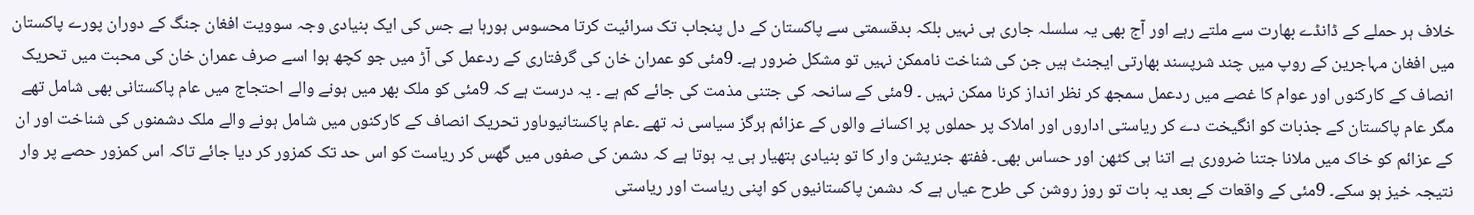خلاف ہر حملے کے ڈانڈے بھارت سے ملتے رہے اور آج بھی یہ سلسلہ جاری ہی نہیں بلکہ بدقسمتی سے پاکستان کے دل پنجاب تک سرائیت کرتا محسوس ہورہا ہے جس کی ایک بنیادی وجہ سوویت افغان جنگ کے دوران پورے پاکستان میں افغان مہاجرین کے روپ میں چند شرپسند بھارتی ایجنٹ ہیں جن کی شناخت ناممکن نہیں تو مشکل ضرور ہے۔ 9مئی کو عمران خان کی گرفتاری کے ردعمل کی آڑ میں جو کچھ ہوا اسے صرف عمران خان کی محبت میں تحریک انصاف کے کارکنوں اور عوام کا غصے میں ردعمل سمجھ کر نظر انداز کرنا ممکن نہیں ۔ 9مئی کے سانحہ کی جتنی مذمت کی جائے کم ہے ۔ یہ درست ہے کہ 9مئی کو ملک بھر میں ہونے والے احتجاج میں عام پاکستانی بھی شامل تھے مگر عام پاکستان کے جذبات کو انگیخت دے کر ریاستی اداروں اور املاک پر حملوں پر اکسانے والوں کے عزائم ہرگز سیاسی نہ تھے ۔عام پاکستانیوںاور تحریک انصاف کے کارکنوں میں شامل ہونے والے ملک دشمنوں کی شناخت اور ان کے عزائم کو خاک میں ملانا جتنا ضروری ہے اتنا ہی کٹھن اور حساس بھی۔ ففتھ جنریشن وار کا تو بنیادی ہتھیار ہی یہ ہوتا ہے کہ دشمن کی صفوں میں گھس کر ریاست کو اس حد تک کمزور کر دیا جائے تاکہ اس کمزور حصے پر وار نتیجہ خیز ہو سکے۔ 9مئی کے واقعات کے بعد یہ بات تو روز روشن کی طرح عیاں ہے کہ دشمن پاکستانیوں کو اپنی ریاست اور ریاستی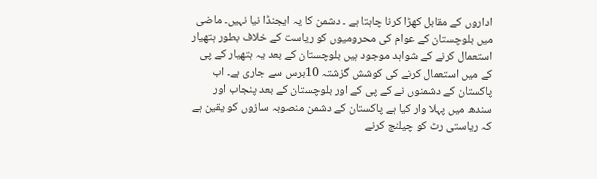اداروں کے مقابل کھڑا کرنا چاہتا ہے ۔ دشمن کا یہ ایجنڈا نیا نہیں۔ ماضی میں بلوچستان کے عوام کی محرومیوں کو ریاست کے خلاف بطور ہتھیار استعمال کرنے کے شواہد موجود ہیں بلوچستان کے بعد یہ ہتھیار کے پی کے میں استعمال کرنے کی کوشش گزشتہ 10برس سے جاری ہے۔ اب پاکستان کے دشمنوں نے کے پی کے اور بلوچستان کے بعد پنجاب اور سندھ میں پہلا وار کیا ہے پاکستان کے دشمن منصوبہ سازوں کو یقین ہے کہ ریاستی رٹ کو چیلنج کرنے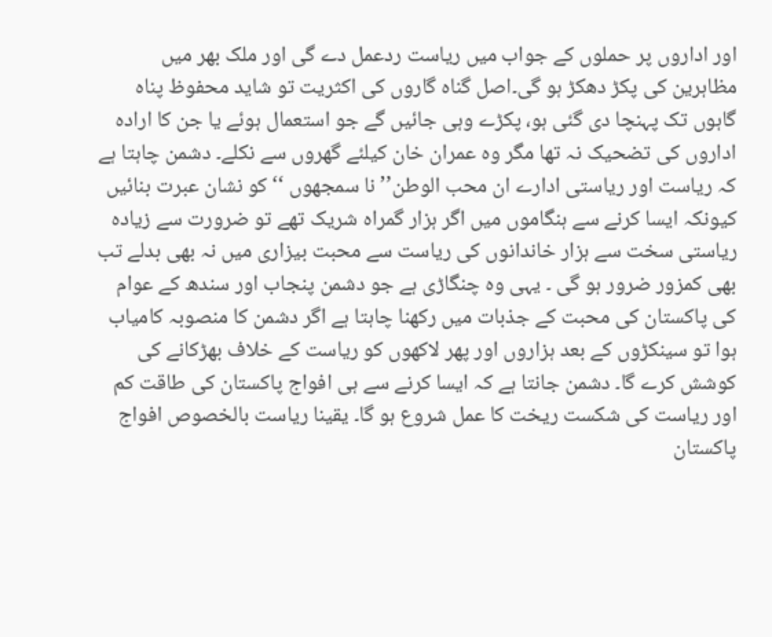اور اداروں پر حملوں کے جواب میں ریاست ردعمل دے گی اور ملک بھر میں مظاہرین کی پکڑ دھکڑ ہو گی۔اصل گناہ گاروں کی اکثریت تو شاید محفوظ پناہ گاہوں تک پہنچا دی گئی ہو، پکڑے وہی جائیں گے جو استعمال ہوئے یا جن کا ارادہ اداروں کی تضحیک نہ تھا مگر وہ عمران خان کیلئے گھروں سے نکلے۔ دشمن چاہتا ہے کہ ریاست اور ریاستی ادارے ان محب الوطن’’ نا سمجھوں ‘‘کو نشان عبرت بنائیں کیونکہ ایسا کرنے سے ہنگاموں میں اگر ہزار گمراہ شریک تھے تو ضرورت سے زیادہ ریاستی سخت سے ہزار خاندانوں کی ریاست سے محبت بیزاری میں نہ بھی بدلے تب بھی کمزور ضرور ہو گی ۔ یہی وہ چنگاڑی ہے جو دشمن پنجاب اور سندھ کے عوام کی پاکستان کی محبت کے جذبات میں رکھنا چاہتا ہے اگر دشمن کا منصوبہ کامیاب ہوا تو سینکڑوں کے بعد ہزاروں اور پھر لاکھوں کو ریاست کے خلاف بھڑکانے کی کوشش کرے گا۔ دشمن جانتا ہے کہ ایسا کرنے سے ہی افواج پاکستان کی طاقت کم اور ریاست کی شکست ریخت کا عمل شروع ہو گا۔ یقینا ریاست بالخصوص افواج پاکستان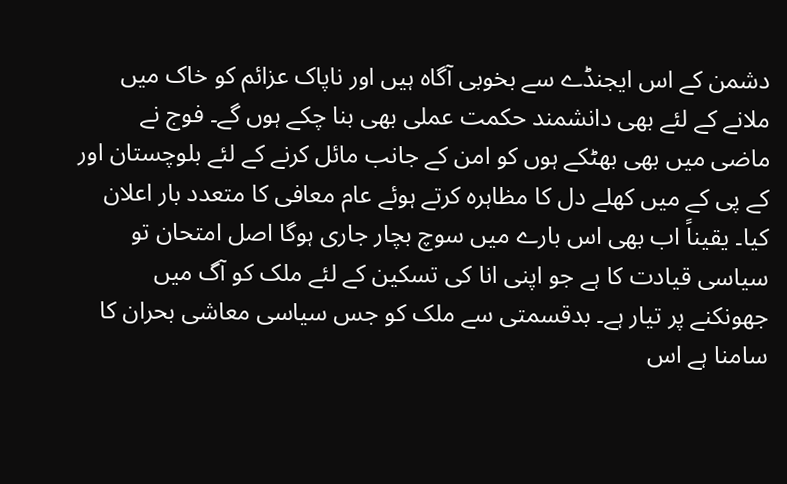دشمن کے اس ایجنڈے سے بخوبی آگاہ ہیں اور ناپاک عزائم کو خاک میں ملانے کے لئے بھی دانشمند حکمت عملی بھی بنا چکے ہوں گے۔ فوج نے ماضی میں بھی بھٹکے ہوں کو امن کے جانب مائل کرنے کے لئے بلوچستان اور کے پی کے میں کھلے دل کا مظاہرہ کرتے ہوئے عام معافی کا متعدد بار اعلان کیا۔ یقیناً اب بھی اس بارے میں سوچ بچار جاری ہوگا اصل امتحان تو سیاسی قیادت کا ہے جو اپنی انا کی تسکین کے لئے ملک کو آگ میں جھونکنے پر تیار ہے۔ بدقسمتی سے ملک کو جس سیاسی معاشی بحران کا سامنا ہے اس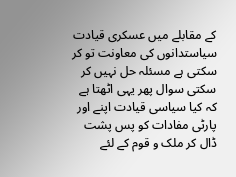کے مقابلے میں عسکری قیادت سیاستدانوں کی معاونت تو کر سکتی ہے مسئلہ حل نہیں کر سکتی سوال پھر یہی اٹھتا ہے کہ کیا سیاسی قیادت اپنے اور پارٹی مفادات کو پس پشت ڈال کر ملک و قوم کے لئے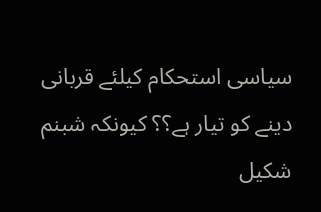سیاسی استحکام کیلئے قربانی دینے کو تیار ہے؟؟ کیونکہ شبنم شکیل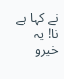نے کہا ہے نا! یہ خیرو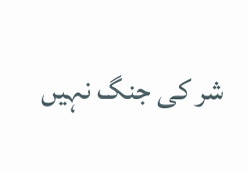شر کی جنگ نہیں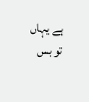ہے یہاں تو بس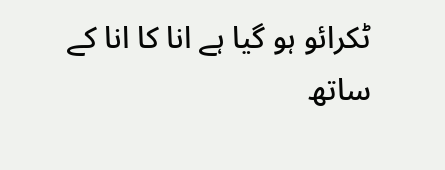ٹکرائو ہو گیا ہے انا کا انا کے ساتھ